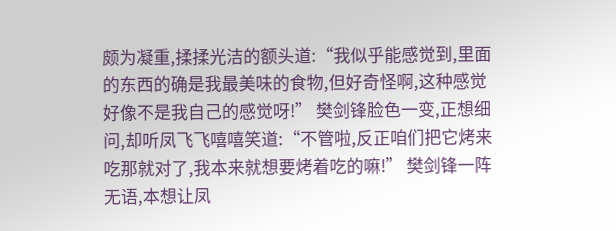颇为凝重,揉揉光洁的额头道:“我似乎能感觉到,里面的东西的确是我最美味的食物,但好奇怪啊,这种感觉好像不是我自己的感觉呀!” 樊剑锋脸色一变,正想细问,却听凤飞飞嘻嘻笑道:“不管啦,反正咱们把它烤来吃那就对了,我本来就想要烤着吃的嘛!” 樊剑锋一阵无语,本想让凤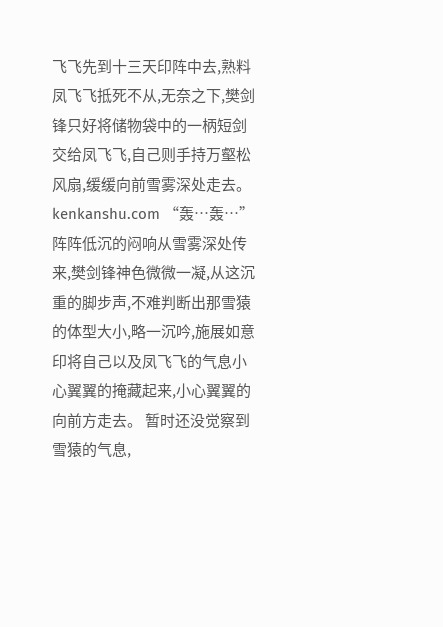飞飞先到十三天印阵中去,熟料凤飞飞抵死不从,无奈之下,樊剑锋只好将储物袋中的一柄短剑交给凤飞飞,自己则手持万壑松风扇,缓缓向前雪雾深处走去。kenkanshu.com “轰…轰…”阵阵低沉的闷响从雪雾深处传来,樊剑锋神色微微一凝,从这沉重的脚步声,不难判断出那雪猿的体型大小,略一沉吟,施展如意印将自己以及凤飞飞的气息小心翼翼的掩藏起来,小心翼翼的向前方走去。 暂时还没觉察到雪猿的气息,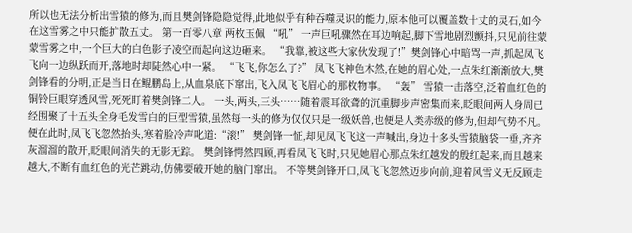所以也无法分析出雪猿的修为,而且樊剑锋隐隐觉得,此地似乎有种吞噬灵识的能力,原本他可以覆盖数十丈的灵石,如今在这雪雾之中只能扩散五丈。 第一百零八章 两枚玉佩 “吼” 一声巨吼骤然在耳边响起,脚下雪地剧烈颤抖,只见前往蒙蒙雪雾之中,一个巨大的白色影子凌空而起向这边砸来。 “我靠,被这些大家伙发现了!”樊剑锋心中暗骂一声,抓起凤飞飞向一边纵跃而开,落地时却陡然心中一紧。 “飞飞,你怎么了?” 凤飞飞神色木然,在她的眉心处,一点朱红渐渐放大,樊剑锋看的分明,正是当日在鲲鹏岛上,从血泉底下窜出,飞入凤飞飞眉心的那枚物事。 “轰” 雪猿一击落空,泛着血红色的铜铃巨眼穿透风雪,死死盯着樊剑锋二人。 一头,两头,三头……随着震耳欲聋的沉重脚步声密集而来,眨眼间两人身周已经围聚了十五头全身毛发雪白的巨型雪猿,虽然每一头的修为仅仅只是一级妖兽,也便是人类赤级的修为,但却气势不凡。 便在此时,凤飞飞忽然抬头,寒着脸冷声叱道:“滚!” 樊剑锋一怔,却见凤飞飞这一声喊出,身边十多头雪猿脑袋一垂,齐齐灰溜溜的散开,眨眼间消失的无影无踪。 樊剑锋愕然四顾,再看凤飞飞时,只见她眉心那点朱红越发的殷红起来,而且越来越大,不断有血红色的光芒跳动,仿佛要破开她的脑门窜出。 不等樊剑锋开口,凤飞飞忽然迈步向前,迎着风雪义无反顾走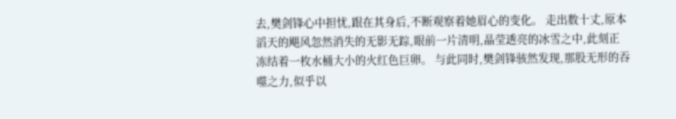去,樊剑锋心中担忧,跟在其身后,不断观察着她眉心的变化。 走出数十丈,原本滔天的飓风忽然消失的无影无踪,眼前一片清明,晶莹透亮的冰雪之中,此刻正冻结着一枚水桶大小的火红色巨卵。 与此同时,樊剑锋骇然发现,那股无形的吞噬之力,似乎以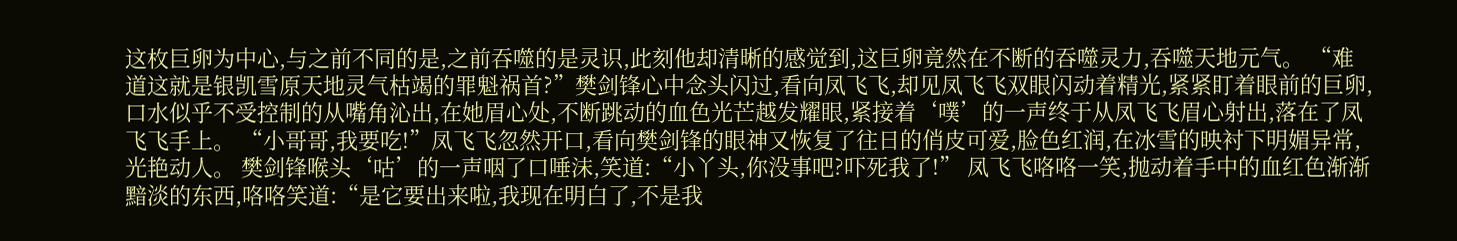这枚巨卵为中心,与之前不同的是,之前吞噬的是灵识,此刻他却清晰的感觉到,这巨卵竟然在不断的吞噬灵力,吞噬天地元气。 “难道这就是银凯雪原天地灵气枯竭的罪魁祸首?”樊剑锋心中念头闪过,看向凤飞飞,却见凤飞飞双眼闪动着精光,紧紧盯着眼前的巨卵,口水似乎不受控制的从嘴角沁出,在她眉心处,不断跳动的血色光芒越发耀眼,紧接着‘噗’的一声终于从凤飞飞眉心射出,落在了凤飞飞手上。 “小哥哥,我要吃!”凤飞飞忽然开口,看向樊剑锋的眼神又恢复了往日的俏皮可爱,脸色红润,在冰雪的映衬下明媚异常,光艳动人。 樊剑锋喉头‘咕’的一声咽了口唾沫,笑道:“小丫头,你没事吧?吓死我了!” 凤飞飞咯咯一笑,抛动着手中的血红色渐渐黯淡的东西,咯咯笑道:“是它要出来啦,我现在明白了,不是我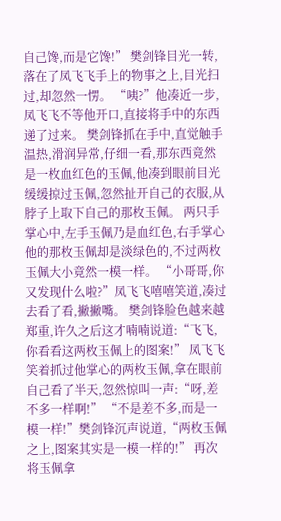自己馋,而是它馋!” 樊剑锋目光一转,落在了凤飞飞手上的物事之上,目光扫过,却忽然一愣。 “咦?”他凑近一步,凤飞飞不等他开口,直接将手中的东西递了过来。 樊剑锋抓在手中,直觉触手温热,滑润异常,仔细一看,那东西竟然是一枚血红色的玉佩,他凑到眼前目光缓缓掠过玉佩,忽然扯开自己的衣服,从脖子上取下自己的那枚玉佩。 两只手掌心中,左手玉佩乃是血红色,右手掌心他的那枚玉佩却是淡绿色的,不过两枚玉佩大小竟然一模一样。 “小哥哥,你又发现什么啦?”凤飞飞嘻嘻笑道,凑过去看了看,撇撇嘴。 樊剑锋脸色越来越郑重,许久之后这才喃喃说道:“飞飞,你看看这两枚玉佩上的图案!” 凤飞飞笑着抓过他掌心的两枚玉佩,拿在眼前自己看了半天,忽然惊叫一声:“呀,差不多一样啊!” “不是差不多,而是一模一样!”樊剑锋沉声说道,“两枚玉佩之上,图案其实是一模一样的!” 再次将玉佩拿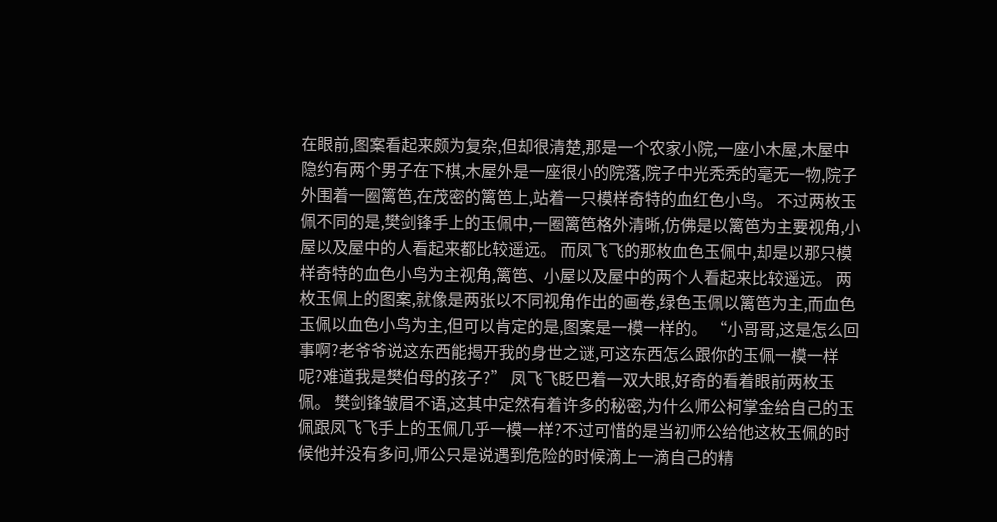在眼前,图案看起来颇为复杂,但却很清楚,那是一个农家小院,一座小木屋,木屋中隐约有两个男子在下棋,木屋外是一座很小的院落,院子中光秃秃的毫无一物,院子外围着一圈篱笆,在茂密的篱笆上,站着一只模样奇特的血红色小鸟。 不过两枚玉佩不同的是,樊剑锋手上的玉佩中,一圈篱笆格外清晰,仿佛是以篱笆为主要视角,小屋以及屋中的人看起来都比较遥远。 而凤飞飞的那枚血色玉佩中,却是以那只模样奇特的血色小鸟为主视角,篱笆、小屋以及屋中的两个人看起来比较遥远。 两枚玉佩上的图案,就像是两张以不同视角作出的画卷,绿色玉佩以篱笆为主,而血色玉佩以血色小鸟为主,但可以肯定的是,图案是一模一样的。 “小哥哥,这是怎么回事啊?老爷爷说这东西能揭开我的身世之谜,可这东西怎么跟你的玉佩一模一样呢?难道我是樊伯母的孩子?” 凤飞飞眨巴着一双大眼,好奇的看着眼前两枚玉佩。 樊剑锋皱眉不语,这其中定然有着许多的秘密,为什么师公柯掌金给自己的玉佩跟凤飞飞手上的玉佩几乎一模一样?不过可惜的是当初师公给他这枚玉佩的时候他并没有多问,师公只是说遇到危险的时候滴上一滴自己的精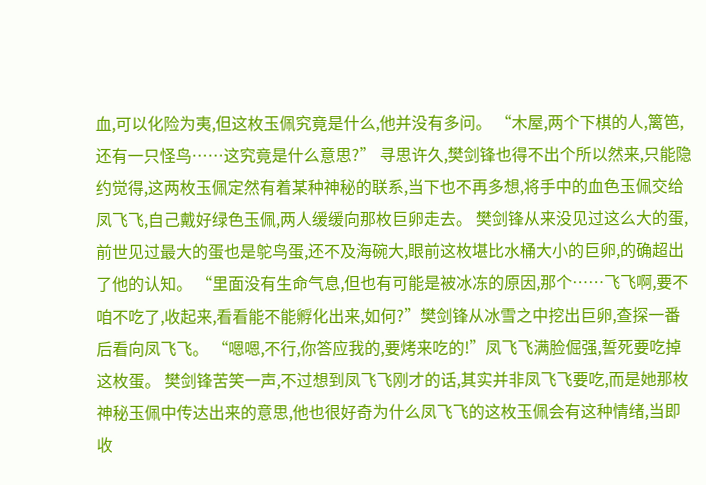血,可以化险为夷,但这枚玉佩究竟是什么,他并没有多问。 “木屋,两个下棋的人,篱笆,还有一只怪鸟……这究竟是什么意思?” 寻思许久,樊剑锋也得不出个所以然来,只能隐约觉得,这两枚玉佩定然有着某种神秘的联系,当下也不再多想,将手中的血色玉佩交给凤飞飞,自己戴好绿色玉佩,两人缓缓向那枚巨卵走去。 樊剑锋从来没见过这么大的蛋,前世见过最大的蛋也是鸵鸟蛋,还不及海碗大,眼前这枚堪比水桶大小的巨卵,的确超出了他的认知。 “里面没有生命气息,但也有可能是被冰冻的原因,那个……飞飞啊,要不咱不吃了,收起来,看看能不能孵化出来,如何?”樊剑锋从冰雪之中挖出巨卵,查探一番后看向凤飞飞。 “嗯嗯,不行,你答应我的,要烤来吃的!”凤飞飞满脸倔强,誓死要吃掉这枚蛋。 樊剑锋苦笑一声,不过想到凤飞飞刚才的话,其实并非凤飞飞要吃,而是她那枚神秘玉佩中传达出来的意思,他也很好奇为什么凤飞飞的这枚玉佩会有这种情绪,当即收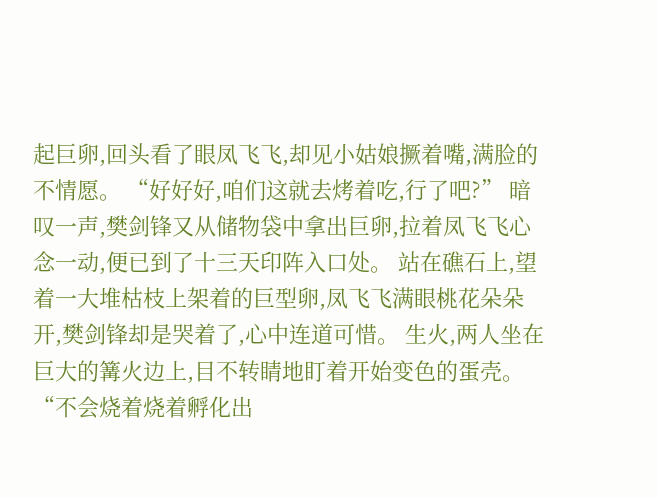起巨卵,回头看了眼凤飞飞,却见小姑娘撅着嘴,满脸的不情愿。 “好好好,咱们这就去烤着吃,行了吧?” 暗叹一声,樊剑锋又从储物袋中拿出巨卵,拉着凤飞飞心念一动,便已到了十三天印阵入口处。 站在礁石上,望着一大堆枯枝上架着的巨型卵,凤飞飞满眼桃花朵朵开,樊剑锋却是哭着了,心中连道可惜。 生火,两人坐在巨大的篝火边上,目不转睛地盯着开始变色的蛋壳。 “不会烧着烧着孵化出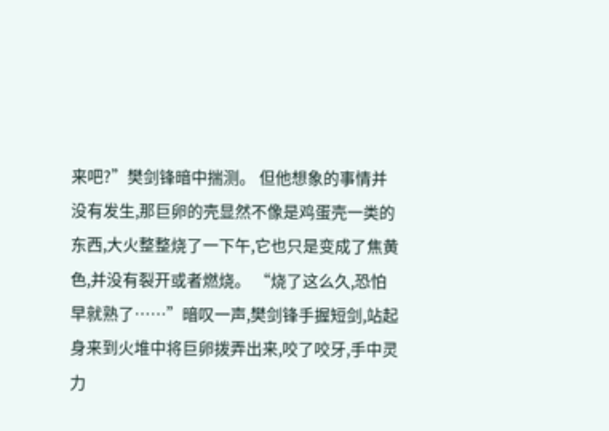来吧?”樊剑锋暗中揣测。 但他想象的事情并没有发生,那巨卵的壳显然不像是鸡蛋壳一类的东西,大火整整烧了一下午,它也只是变成了焦黄色,并没有裂开或者燃烧。 “烧了这么久,恐怕早就熟了……”暗叹一声,樊剑锋手握短剑,站起身来到火堆中将巨卵拨弄出来,咬了咬牙,手中灵力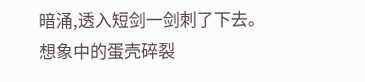暗涌,透入短剑一剑刺了下去。 想象中的蛋壳碎裂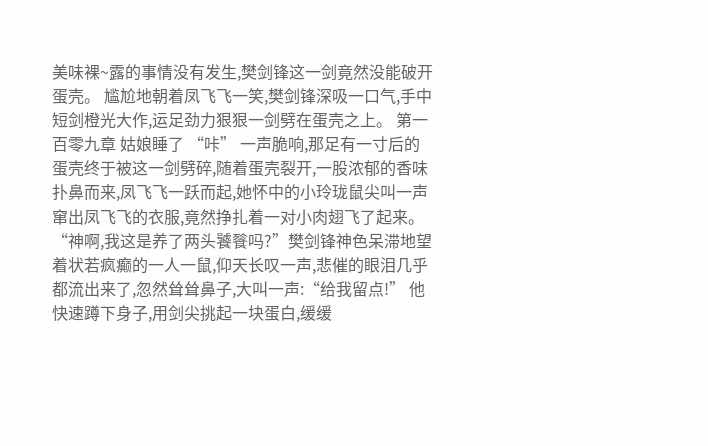美味裸~露的事情没有发生,樊剑锋这一剑竟然没能破开蛋壳。 尴尬地朝着凤飞飞一笑,樊剑锋深吸一口气,手中短剑橙光大作,运足劲力狠狠一剑劈在蛋壳之上。 第一百零九章 姑娘睡了 “咔” 一声脆响,那足有一寸后的蛋壳终于被这一剑劈碎,随着蛋壳裂开,一股浓郁的香味扑鼻而来,凤飞飞一跃而起,她怀中的小玲珑鼠尖叫一声窜出凤飞飞的衣服,竟然挣扎着一对小肉翅飞了起来。 “神啊,我这是养了两头饕餮吗?”樊剑锋神色呆滞地望着状若疯癫的一人一鼠,仰天长叹一声,悲催的眼泪几乎都流出来了,忽然耸耸鼻子,大叫一声:“给我留点!” 他快速蹲下身子,用剑尖挑起一块蛋白,缓缓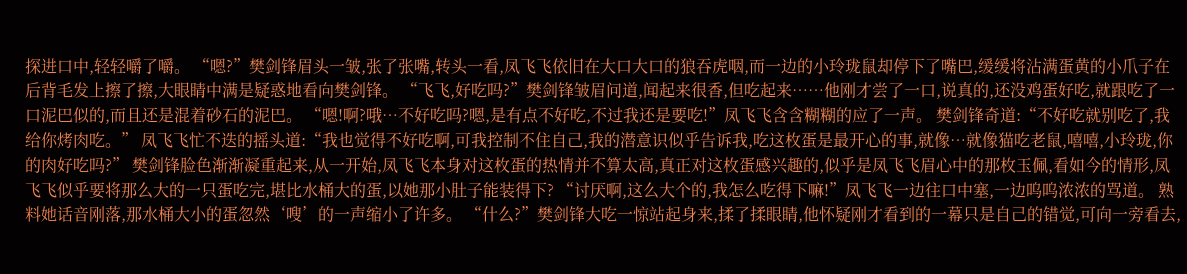探进口中,轻轻嚼了嚼。 “嗯?”樊剑锋眉头一皱,张了张嘴,转头一看,凤飞飞依旧在大口大口的狼吞虎咽,而一边的小玲珑鼠却停下了嘴巴,缓缓将沾满蛋黄的小爪子在后背毛发上擦了擦,大眼睛中满是疑惑地看向樊剑锋。 “飞飞,好吃吗?”樊剑锋皱眉问道,闻起来很香,但吃起来……他刚才尝了一口,说真的,还没鸡蛋好吃,就跟吃了一口泥巴似的,而且还是混着砂石的泥巴。 “嗯!啊?哦…不好吃吗?嗯,是有点不好吃,不过我还是要吃!”凤飞飞含含糊糊的应了一声。 樊剑锋奇道:“不好吃就别吃了,我给你烤肉吃。” 凤飞飞忙不迭的摇头道:“我也觉得不好吃啊,可我控制不住自己,我的潜意识似乎告诉我,吃这枚蛋是最开心的事,就像…就像猫吃老鼠,嘻嘻,小玲珑,你的肉好吃吗?” 樊剑锋脸色渐渐凝重起来,从一开始,凤飞飞本身对这枚蛋的热情并不算太高,真正对这枚蛋感兴趣的,似乎是凤飞飞眉心中的那枚玉佩,看如今的情形,凤飞飞似乎要将那么大的一只蛋吃完,堪比水桶大的蛋,以她那小肚子能装得下? “讨厌啊,这么大个的,我怎么吃得下嘛!”凤飞飞一边往口中塞,一边呜呜浓浓的骂道。 熟料她话音刚落,那水桶大小的蛋忽然‘嗖’的一声缩小了许多。 “什么?”樊剑锋大吃一惊站起身来,揉了揉眼睛,他怀疑刚才看到的一幕只是自己的错觉,可向一旁看去,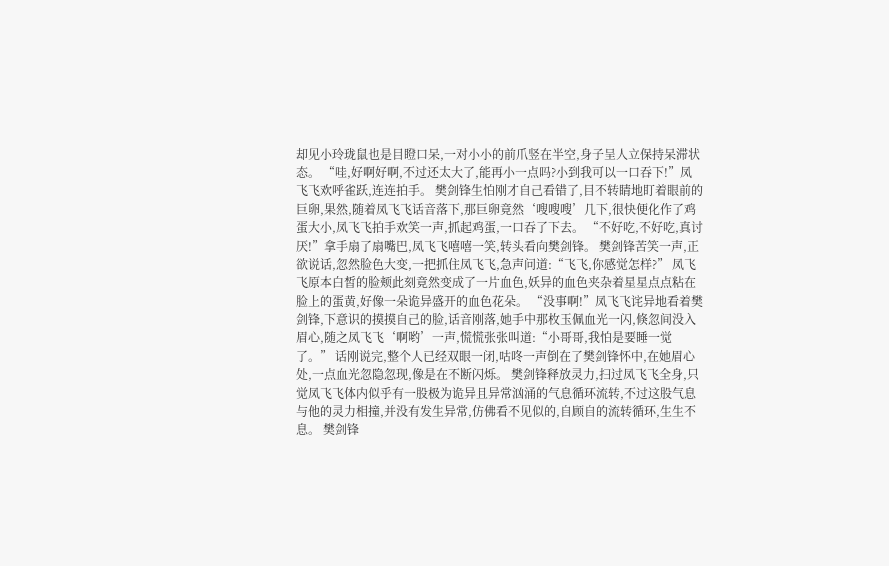却见小玲珑鼠也是目瞪口呆,一对小小的前爪竖在半空,身子呈人立保持呆滞状态。 “哇,好啊好啊,不过还太大了,能再小一点吗?小到我可以一口吞下!”凤飞飞欢呼雀跃,连连拍手。 樊剑锋生怕刚才自己看错了,目不转睛地盯着眼前的巨卵,果然,随着凤飞飞话音落下,那巨卵竟然‘嗖嗖嗖’几下,很快便化作了鸡蛋大小,凤飞飞拍手欢笑一声,抓起鸡蛋,一口吞了下去。 “不好吃,不好吃,真讨厌!”拿手扇了扇嘴巴,凤飞飞嘻嘻一笑,转头看向樊剑锋。 樊剑锋苦笑一声,正欲说话,忽然脸色大变,一把抓住凤飞飞,急声问道:“飞飞,你感觉怎样?” 凤飞飞原本白皙的脸颊此刻竟然变成了一片血色,妖异的血色夹杂着星星点点粘在脸上的蛋黄,好像一朵诡异盛开的血色花朵。 “没事啊!”凤飞飞诧异地看着樊剑锋,下意识的摸摸自己的脸,话音刚落,她手中那枚玉佩血光一闪,倏忽间没入眉心,随之凤飞飞‘啊哟’一声,慌慌张张叫道:“小哥哥,我怕是要睡一觉了。” 话刚说完,整个人已经双眼一闭,咕咚一声倒在了樊剑锋怀中,在她眉心处,一点血光忽隐忽现,像是在不断闪烁。 樊剑锋释放灵力,扫过凤飞飞全身,只觉凤飞飞体内似乎有一股极为诡异且异常汹涌的气息循环流转,不过这股气息与他的灵力相撞,并没有发生异常,仿佛看不见似的,自顾自的流转循环,生生不息。 樊剑锋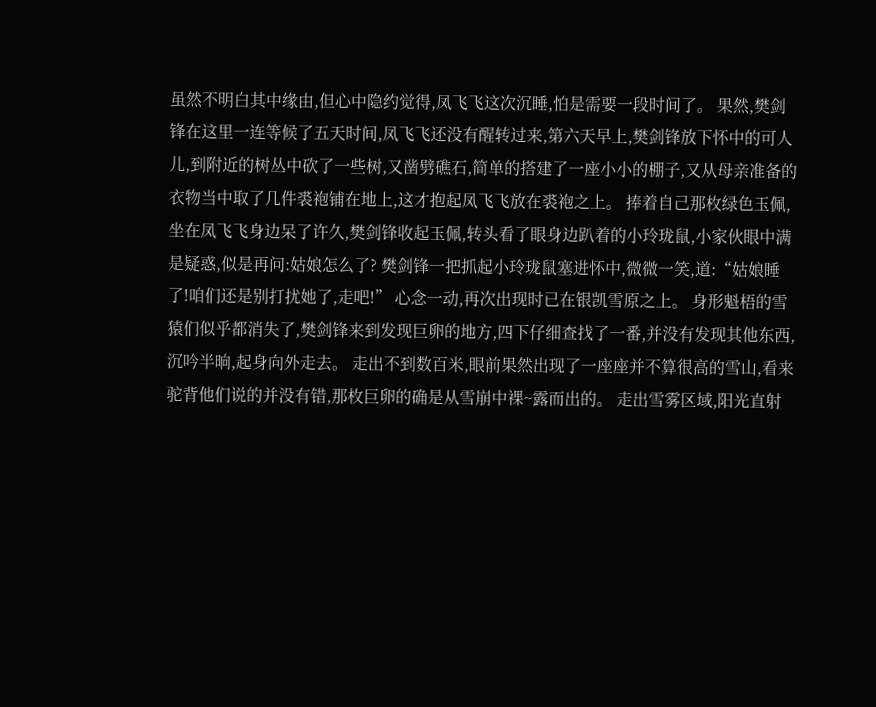虽然不明白其中缘由,但心中隐约觉得,凤飞飞这次沉睡,怕是需要一段时间了。 果然,樊剑锋在这里一连等候了五天时间,凤飞飞还没有醒转过来,第六天早上,樊剑锋放下怀中的可人儿,到附近的树丛中砍了一些树,又凿劈礁石,简单的搭建了一座小小的棚子,又从母亲准备的衣物当中取了几件裘袍铺在地上,这才抱起凤飞飞放在裘袍之上。 捧着自己那枚绿色玉佩,坐在凤飞飞身边呆了许久,樊剑锋收起玉佩,转头看了眼身边趴着的小玲珑鼠,小家伙眼中满是疑惑,似是再问:姑娘怎么了? 樊剑锋一把抓起小玲珑鼠塞进怀中,微微一笑,道:“姑娘睡了!咱们还是别打扰她了,走吧!” 心念一动,再次出现时已在银凯雪原之上。 身形魁梧的雪猿们似乎都消失了,樊剑锋来到发现巨卵的地方,四下仔细查找了一番,并没有发现其他东西,沉吟半晌,起身向外走去。 走出不到数百米,眼前果然出现了一座座并不算很高的雪山,看来驼背他们说的并没有错,那枚巨卵的确是从雪崩中裸~露而出的。 走出雪雾区域,阳光直射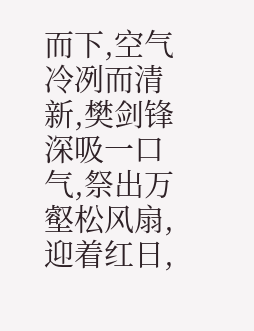而下,空气冷冽而清新,樊剑锋深吸一口气,祭出万壑松风扇,迎着红日,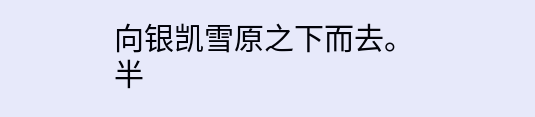向银凯雪原之下而去。 半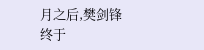月之后,樊剑锋终于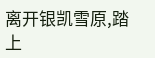离开银凯雪原,踏上